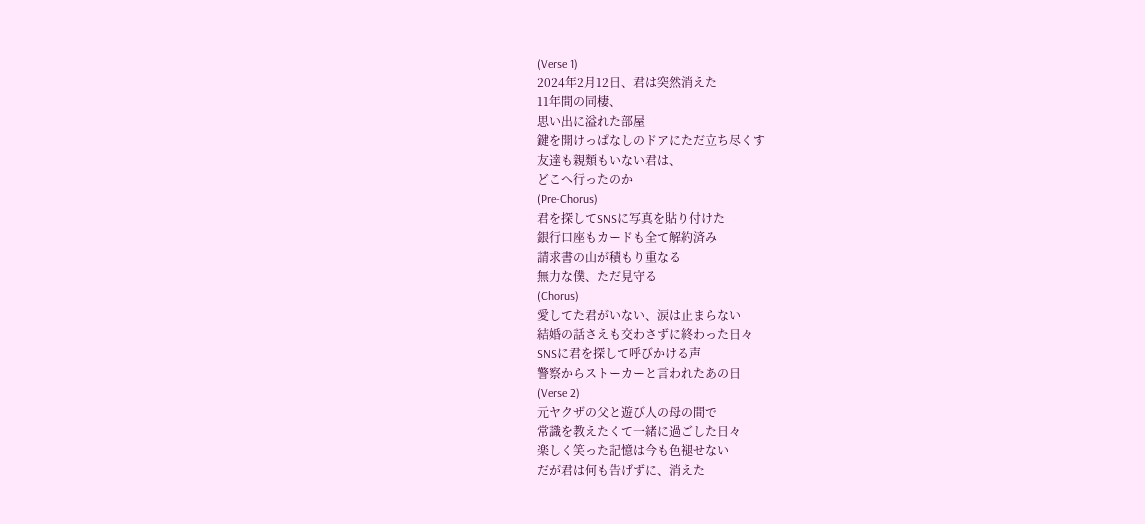(Verse 1)
2024年2月12日、君は突然消えた
11年間の同棲、
思い出に溢れた部屋
鍵を開けっぱなしのドアにただ立ち尽くす
友達も親類もいない君は、
どこへ行ったのか
(Pre-Chorus)
君を探してSNSに写真を貼り付けた
銀行口座もカードも全て解約済み
請求書の山が積もり重なる
無力な僕、ただ見守る
(Chorus)
愛してた君がいない、涙は止まらない
結婚の話さえも交わさずに終わった日々
SNSに君を探して呼びかける声
警察からストーカーと言われたあの日
(Verse 2)
元ヤクザの父と遊び人の母の間で
常識を教えたくて一緒に過ごした日々
楽しく笑った記憶は今も色褪せない
だが君は何も告げずに、消えた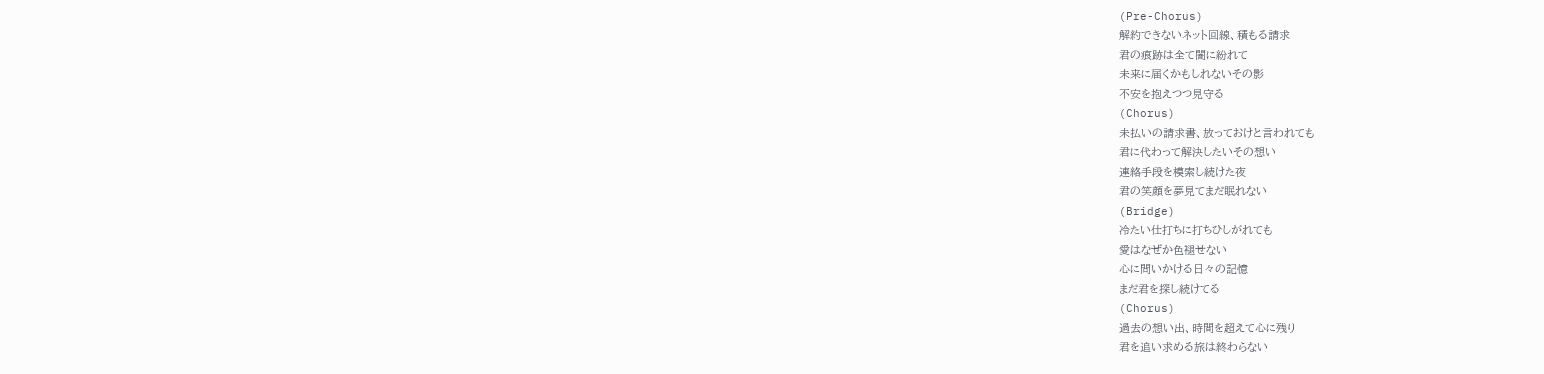(Pre-Chorus)
解約できないネット回線、積もる請求
君の痕跡は全て闇に紛れて
未来に届くかもしれないその影
不安を抱えつつ見守る
(Chorus)
未払いの請求書、放っておけと言われても
君に代わって解決したいその想い
連絡手段を模索し続けた夜
君の笑顔を夢見てまだ眠れない
(Bridge)
冷たい仕打ちに打ちひしがれても
愛はなぜか色褪せない
心に問いかける日々の記憶
まだ君を探し続けてる
(Chorus)
過去の想い出、時間を超えて心に残り
君を追い求める旅は終わらない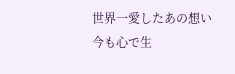世界一愛したあの想い
今も心で生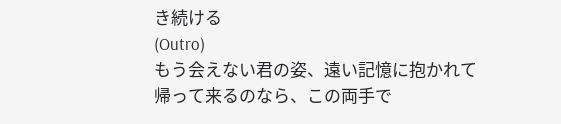き続ける
(Outro)
もう会えない君の姿、遠い記憶に抱かれて
帰って来るのなら、この両手で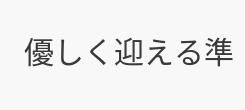優しく迎える準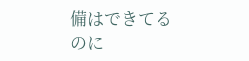備はできてるのに